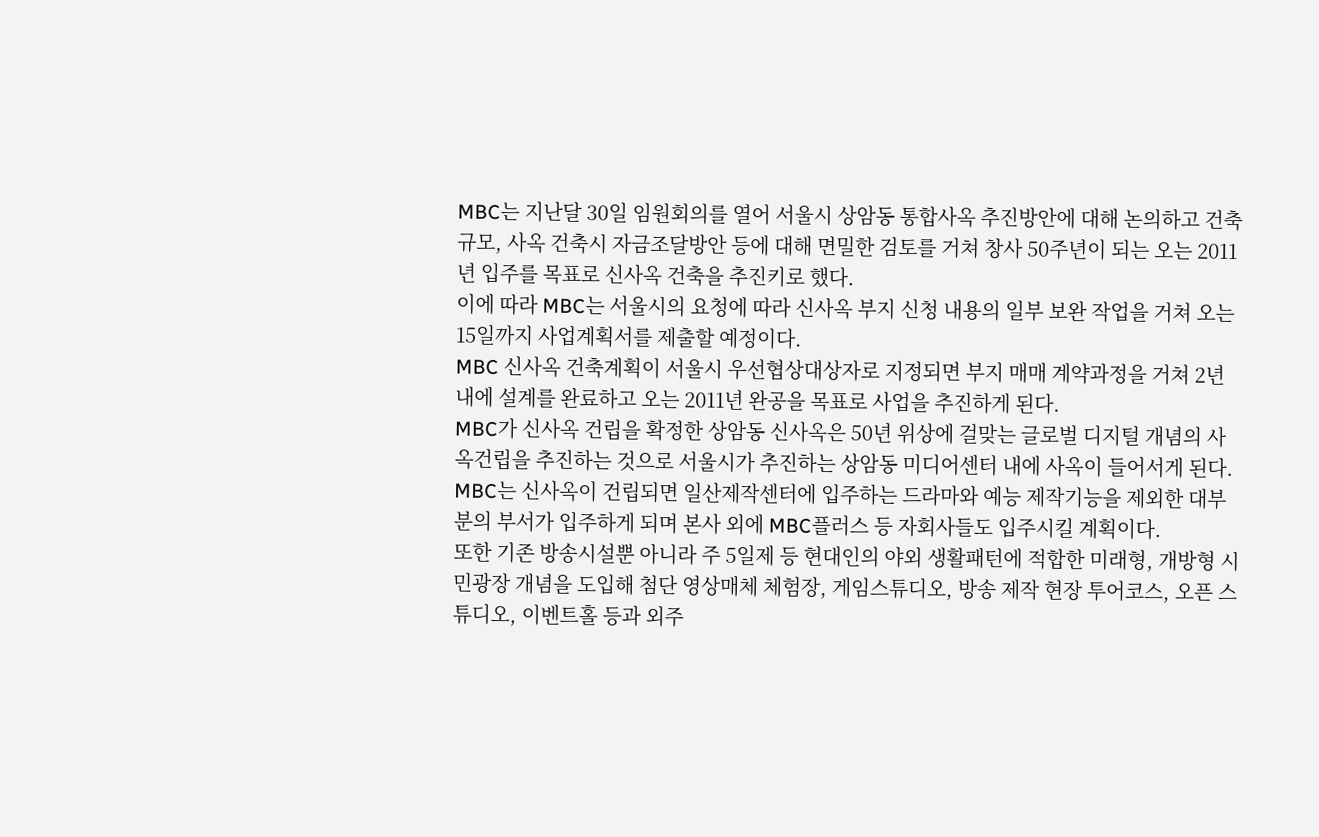MBC는 지난달 30일 임원회의를 열어 서울시 상암동 통합사옥 추진방안에 대해 논의하고 건축규모, 사옥 건축시 자금조달방안 등에 대해 면밀한 검토를 거쳐 창사 50주년이 되는 오는 2011년 입주를 목표로 신사옥 건축을 추진키로 했다.
이에 따라 MBC는 서울시의 요청에 따라 신사옥 부지 신청 내용의 일부 보완 작업을 거쳐 오는 15일까지 사업계획서를 제출할 예정이다.
MBC 신사옥 건축계획이 서울시 우선협상대상자로 지정되면 부지 매매 계약과정을 거쳐 2년 내에 설계를 완료하고 오는 2011년 완공을 목표로 사업을 추진하게 된다.
MBC가 신사옥 건립을 확정한 상암동 신사옥은 50년 위상에 걸맞는 글로벌 디지털 개념의 사옥건립을 추진하는 것으로 서울시가 추진하는 상암동 미디어센터 내에 사옥이 들어서게 된다.
MBC는 신사옥이 건립되면 일산제작센터에 입주하는 드라마와 예능 제작기능을 제외한 대부분의 부서가 입주하게 되며 본사 외에 MBC플러스 등 자회사들도 입주시킬 계획이다.
또한 기존 방송시설뿐 아니라 주 5일제 등 현대인의 야외 생활패턴에 적합한 미래형, 개방형 시민광장 개념을 도입해 첨단 영상매체 체험장, 게임스튜디오, 방송 제작 현장 투어코스, 오픈 스튜디오, 이벤트홀 등과 외주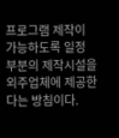프로그램 제작이 가능하도록 일정 부분의 제작시설을 외주업체에 제공한다는 방침이다.